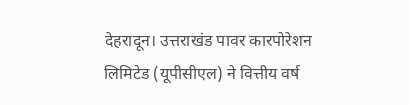देहरादून। उत्तराखंड पावर कारपोरेशन लिमिटेड (यूपीसीएल) ने वित्तीय वर्ष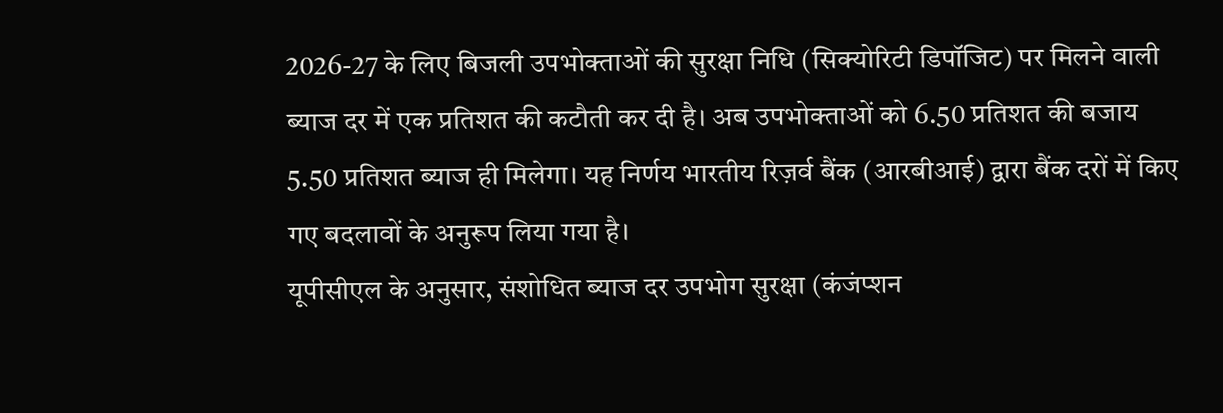2026-27 के लिए बिजली उपभोक्ताओं की सुरक्षा निधि (सिक्योरिटी डिपॉजिट) पर मिलने वाली ब्याज दर में एक प्रतिशत की कटौती कर दी है। अब उपभोक्ताओं को 6.50 प्रतिशत की बजाय 5.50 प्रतिशत ब्याज ही मिलेगा। यह निर्णय भारतीय रिज़र्व बैंक (आरबीआई) द्वारा बैंक दरों में किए गए बदलावों के अनुरूप लिया गया है।
यूपीसीएल के अनुसार, संशोधित ब्याज दर उपभोग सुरक्षा (कंजंप्शन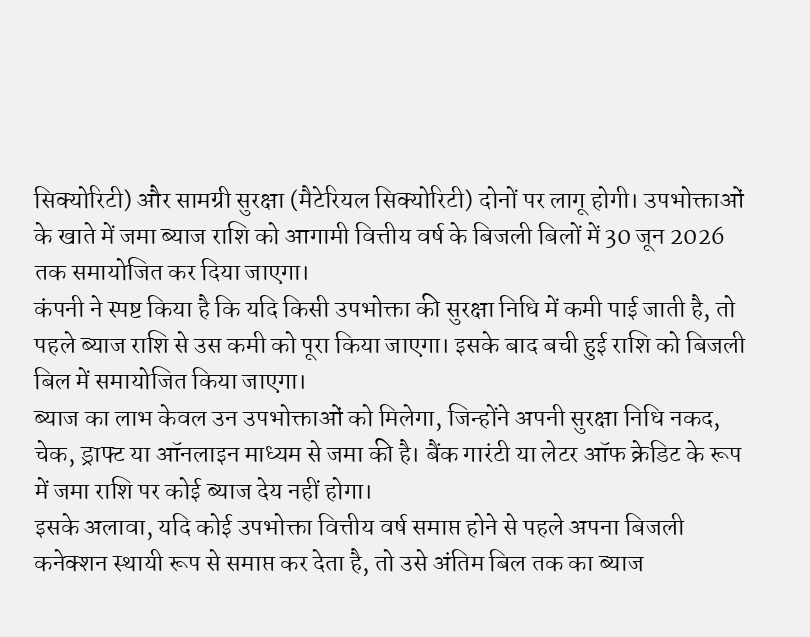सिक्योरिटी) और सामग्री सुरक्षा (मैटेरियल सिक्योरिटी) दोनों पर लागू होगी। उपभोक्ताओं के खाते में जमा ब्याज राशि को आगामी वित्तीय वर्ष के बिजली बिलों में 30 जून 2026 तक समायोजित कर दिया जाएगा।
कंपनी ने स्पष्ट किया है कि यदि किसी उपभोक्ता की सुरक्षा निधि में कमी पाई जाती है, तो पहले ब्याज राशि से उस कमी को पूरा किया जाएगा। इसके बाद बची हुई राशि को बिजली बिल में समायोजित किया जाएगा।
ब्याज का लाभ केवल उन उपभोक्ताओं को मिलेगा, जिन्होंने अपनी सुरक्षा निधि नकद, चेक, ड्राफ्ट या ऑनलाइन माध्यम से जमा की है। बैंक गारंटी या लेटर ऑफ क्रेडिट के रूप में जमा राशि पर कोई ब्याज देय नहीं होगा।
इसके अलावा, यदि कोई उपभोक्ता वित्तीय वर्ष समाप्त होने से पहले अपना बिजली कनेक्शन स्थायी रूप से समाप्त कर देता है, तो उसे अंतिम बिल तक का ब्याज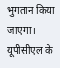भुगतान किया जाएगा। यूपीसीएल के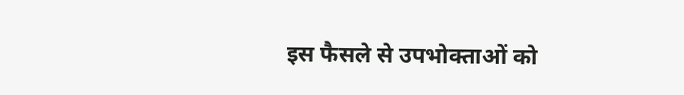इस फैसले से उपभोक्ताओं को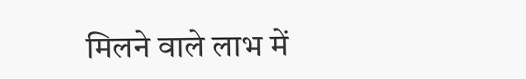मिलने वाले लाभ में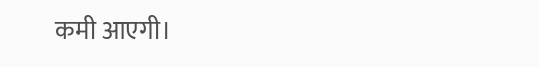कमी आएगी।